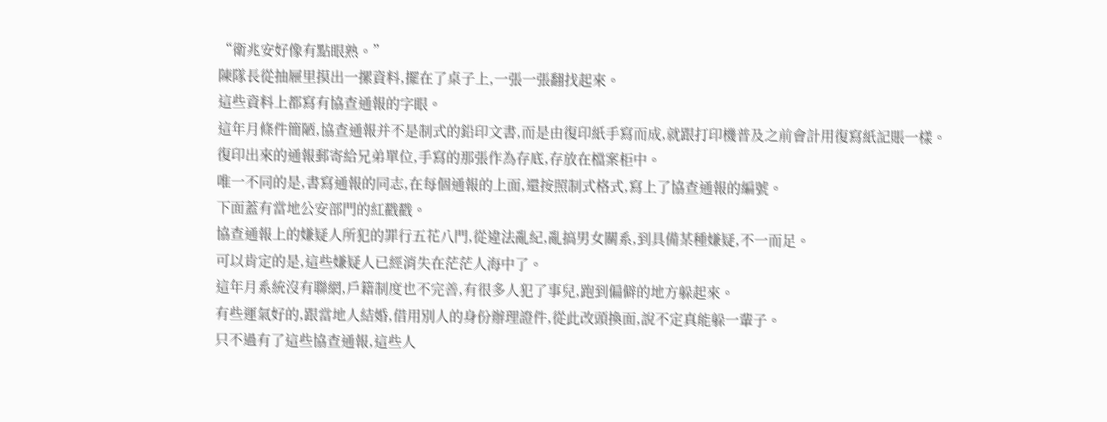“衛兆安好像有點眼熟。”
陳隊長從抽屜里摸出一摞資料,擺在了桌子上,一張一張翻找起來。
這些資料上都寫有協查通報的字眼。
這年月條件簡陋,協查通報并不是制式的鉛印文書,而是由復印紙手寫而成,就跟打印機普及之前會計用復寫紙記賬一樣。
復印出來的通報郵寄給兄弟單位,手寫的那張作為存底,存放在檔案柜中。
唯一不同的是,書寫通報的同志,在每個通報的上面,還按照制式格式,寫上了協查通報的編號。
下面蓋有當地公安部門的紅戳戳。
協查通報上的嫌疑人所犯的罪行五花八門,從違法亂紀,亂搞男女關系,到具備某種嫌疑,不一而足。
可以肯定的是,這些嫌疑人已經消失在茫茫人海中了。
這年月系統沒有聯網,戶籍制度也不完善,有很多人犯了事兒,跑到偏僻的地方躲起來。
有些運氣好的,跟當地人結婚,借用別人的身份辦理證件,從此改頭換面,說不定真能躲一輩子。
只不過有了這些協查通報,這些人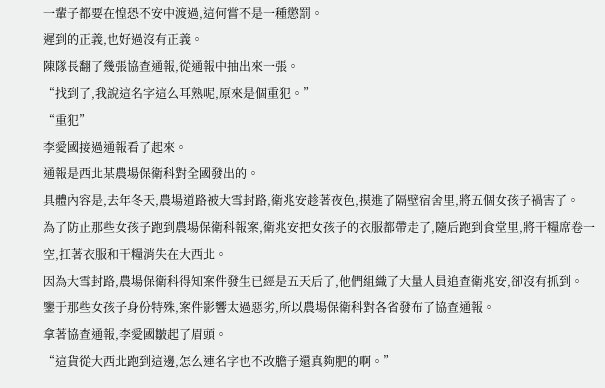一輩子都要在惶恐不安中渡過,這何嘗不是一種懲罰。
遲到的正義,也好過沒有正義。
陳隊長翻了幾張協查通報,從通報中抽出來一張。
“找到了,我說這名字這么耳熟呢,原來是個重犯。”
“重犯”
李愛國接過通報看了起來。
通報是西北某農場保衛科對全國發出的。
具體內容是,去年冬天,農場道路被大雪封路,衛兆安趁著夜色,摸進了隔壁宿舍里,將五個女孩子禍害了。
為了防止那些女孩子跑到農場保衛科報案,衛兆安把女孩子的衣服都帶走了,隨后跑到食堂里,將干糧席卷一空,扛著衣服和干糧消失在大西北。
因為大雪封路,農場保衛科得知案件發生已經是五天后了,他們組織了大量人員追查衛兆安,卻沒有抓到。
鑒于那些女孩子身份特殊,案件影響太過惡劣,所以農場保衛科對各省發布了協查通報。
拿著協查通報,李愛國皺起了眉頭。
“這貨從大西北跑到這邊,怎么連名字也不改膽子還真夠肥的啊。”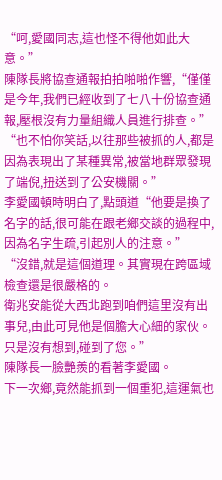“呵,愛國同志,這也怪不得他如此大意。”
陳隊長將協查通報拍拍啪啪作響,“僅僅是今年,我們已經收到了七八十份協查通報,壓根沒有力量組織人員進行排查。”
“也不怕你笑話,以往那些被抓的人,都是因為表現出了某種異常,被當地群眾發現了端倪,扭送到了公安機關。”
李愛國頓時明白了,點頭道“他要是換了名字的話,很可能在跟老鄉交談的過程中,因為名字生疏,引起別人的注意。”
“沒錯,就是這個道理。其實現在跨區域檢查還是很嚴格的。
衛兆安能從大西北跑到咱們這里沒有出事兒,由此可見他是個膽大心細的家伙。
只是沒有想到,碰到了您。”
陳隊長一臉艷羨的看著李愛國。
下一次鄉,竟然能抓到一個重犯,這運氣也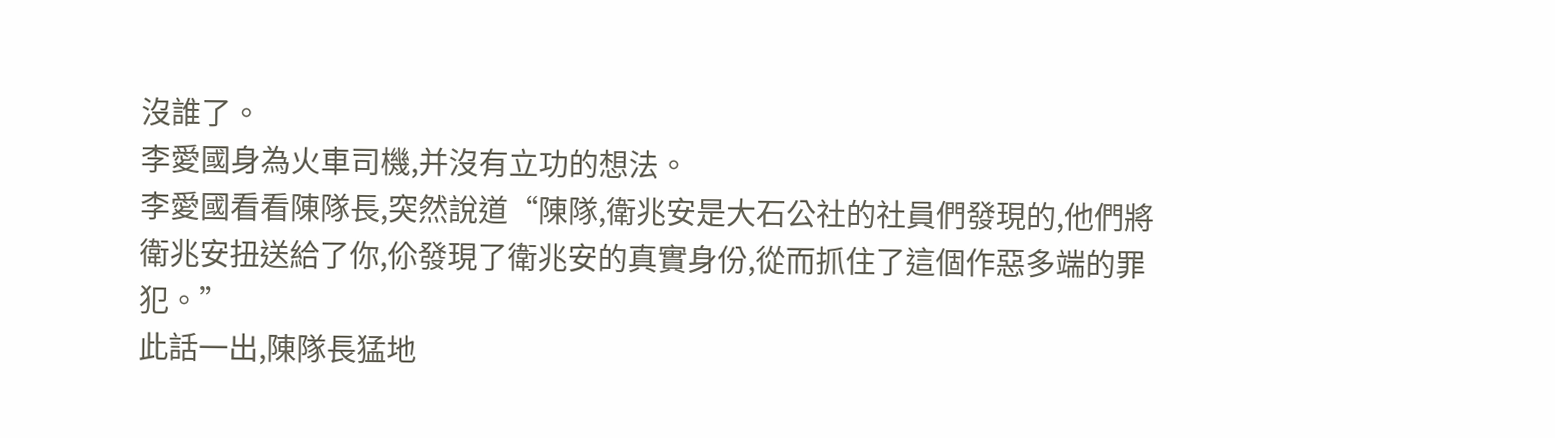沒誰了。
李愛國身為火車司機,并沒有立功的想法。
李愛國看看陳隊長,突然說道“陳隊,衛兆安是大石公社的社員們發現的,他們將衛兆安扭送給了你,伱發現了衛兆安的真實身份,從而抓住了這個作惡多端的罪犯。”
此話一出,陳隊長猛地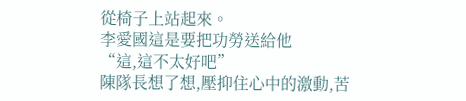從椅子上站起來。
李愛國這是要把功勞送給他
“這,這不太好吧”
陳隊長想了想,壓抑住心中的激動,苦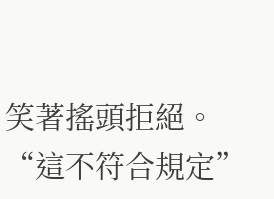笑著搖頭拒絕。
“這不符合規定”